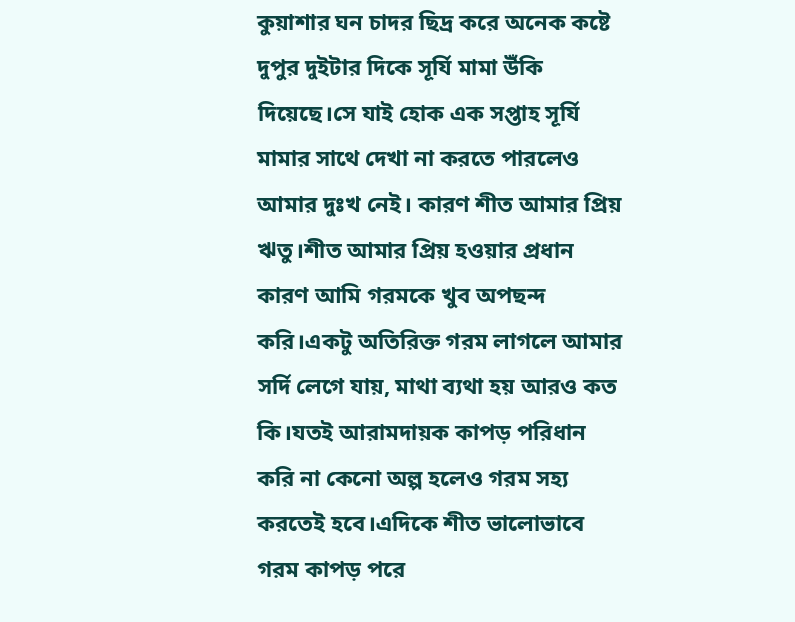কুয়াশার ঘন চাদর ছিদ্র করে অনেক কষ্টে দুপুর দুইটার দিকে সূর্যি মামা উঁকি দিয়েছে।সে যাই হোক এক সপ্তাহ সূর্যি মামার সাথে দেখা না করতে পারলেও আমার দুঃখ নেই। কারণ শীত আমার প্রিয় ঋতু।শীত আমার প্রিয় হওয়ার প্রধান কারণ আমি গরমকে খুব অপছন্দ করি।একটু অতিরিক্ত গরম লাগলে আমার সর্দি লেগে যায়, মাথা ব্যথা হয় আরও কত কি।যতই আরামদায়ক কাপড় পরিধান করি না কেনো অল্প হলেও গরম সহ্য করতেই হবে।এদিকে শীত ভালোভাবে গরম কাপড় পরে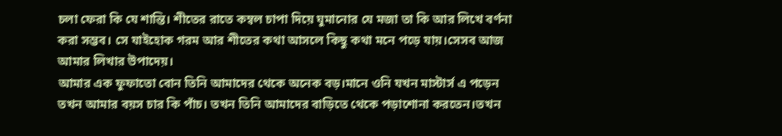চলা ফেরা কি যে শান্তি। শীতের রাতে কম্বল চাপা দিয়ে ঘুমানোর যে মজা তা কি আর লিখে বর্ণনা করা সম্ভব। সে যাইহোক গরম আর শীতের কথা আসলে কিছু কথা মনে পড়ে যায়।সেসব আজ আমার লিখার উপাদেয়।
আমার এক ফুফাতো বোন তিনি আমাদের থেকে অনেক বড়।মানে ওনি যখন মাস্টার্স এ পড়েন তখন আমার বয়স চার কি পাঁচ। তখন তিনি আমাদের বাড়িতে থেকে পড়াশোনা করতেন।তখন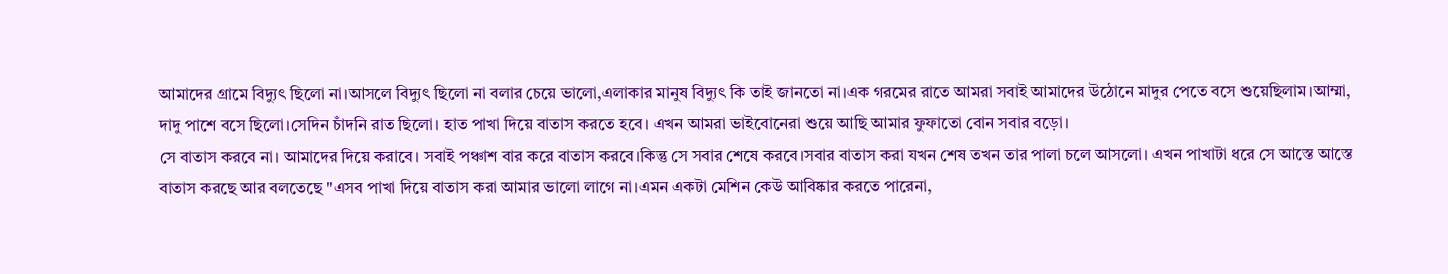আমাদের গ্রামে বিদ্যুৎ ছিলো না।আসলে বিদ্যুৎ ছিলো না বলার চেয়ে ভালো,এলাকার মানুষ বিদ্যুৎ কি তাই জানতো না।এক গরমের রাতে আমরা সবাই আমাদের উঠোনে মাদুর পেতে বসে শুয়েছিলাম।আম্মা, দাদু পাশে বসে ছিলো।সেদিন চাঁদনি রাত ছিলো। হাত পাখা দিয়ে বাতাস করতে হবে। এখন আমরা ভাইবোনেরা শুয়ে আছি আমার ফুফাতো বোন সবার বড়ো।
সে বাতাস করবে না। আমাদের দিয়ে করাবে। সবাই পঞ্চাশ বার করে বাতাস করবে।কিন্তু সে সবার শেষে করবে।সবার বাতাস করা যখন শেষ তখন তার পালা চলে আসলো। এখন পাখাটা ধরে সে আস্তে আস্তে বাতাস করছে আর বলতেছে "এসব পাখা দিয়ে বাতাস করা আমার ভালো লাগে না।এমন একটা মেশিন কেউ আবিষ্কার করতে পারেনা,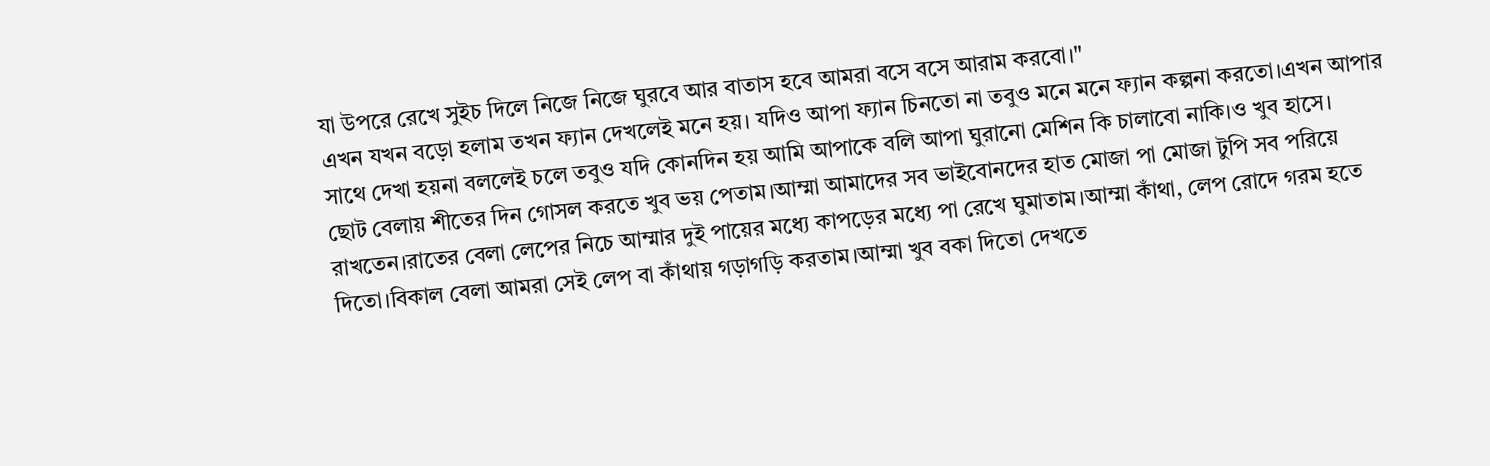যা উপরে রেখে সুইচ দিলে নিজে নিজে ঘুরবে আর বাতাস হবে আমরা বসে বসে আরাম করবো।"
এখন যখন বড়ো হলাম তখন ফ্যান দেখলেই মনে হয়। যদিও আপা ফ্যান চিনতো না তবুও মনে মনে ফ্যান কল্পনা করতো।এখন আপার সাথে দেখা হয়না বললেই চলে তবুও যদি কোনদিন হয় আমি আপাকে বলি আপা ঘুরানো মেশিন কি চালাবো নাকি।ও খুব হাসে।
ছোট বেলায় শীতের দিন গোসল করতে খুব ভয় পেতাম।আম্মা আমাদের সব ভাইবোনদের হাত মোজা পা মোজা টুপি সব পরিয়ে রাখতেন।রাতের বেলা লেপের নিচে আম্মার দুই পায়ের মধ্যে কাপড়ের মধ্যে পা রেখে ঘুমাতাম।আম্মা কাঁথা, লেপ রোদে গরম হতে দিতো।বিকাল বেলা আমরা সেই লেপ বা কাঁথায় গড়াগড়ি করতাম।আম্মা খুব বকা দিতো দেখতে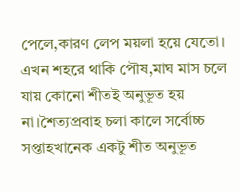পেলে,কারণ লেপ ময়লা হয়ে যেতো।
এখন শহরে থাকি পৌষ,মাঘ মাস চলে যায় কোনো শীতই অনুভূত হয় না।শৈত্যপ্রবাহ চলা কালে সর্বোচ্চ সপ্তাহখানেক একটু শীত অনুভূত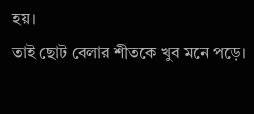হয়।
তাই ছোট বেলার শীতকে খুব মনে পড়ে।